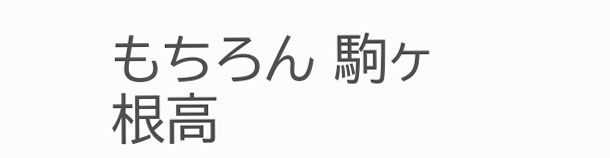もちろん 駒ヶ根高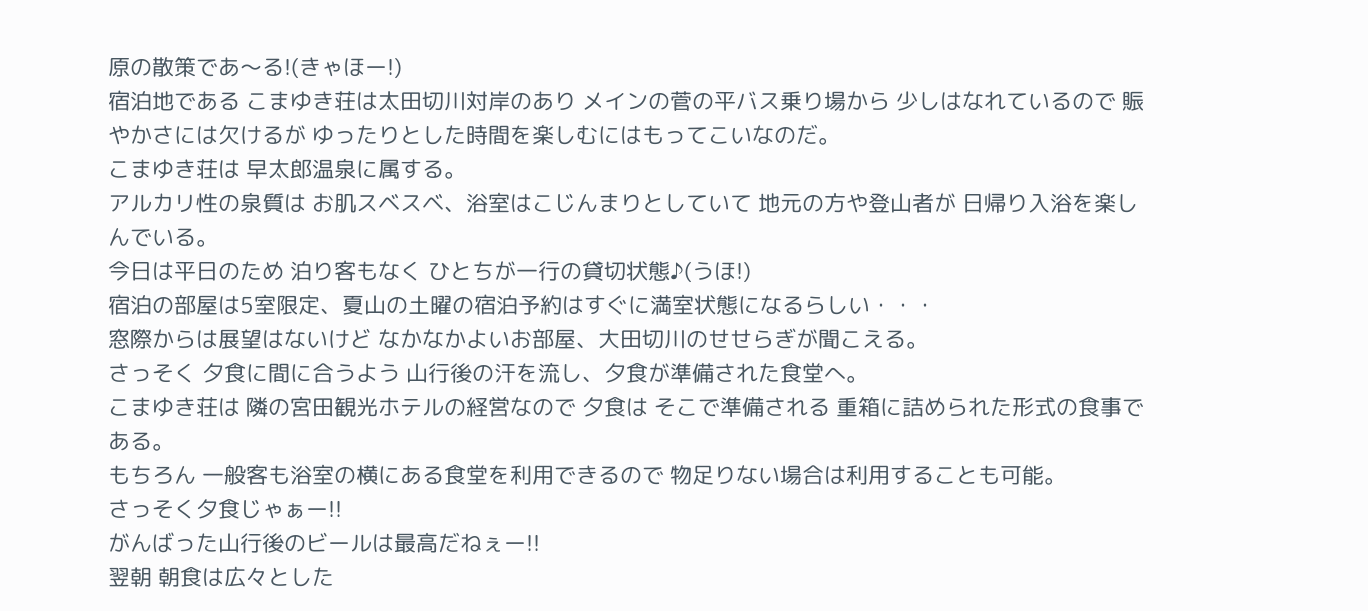原の散策であ〜る!(きゃほー!)
宿泊地である こまゆき荘は太田切川対岸のあり メインの菅の平バス乗り場から 少しはなれているので 賑やかさには欠けるが ゆったりとした時間を楽しむにはもってこいなのだ。
こまゆき荘は 早太郎温泉に属する。
アルカリ性の泉質は お肌スベスベ、浴室はこじんまりとしていて 地元の方や登山者が 日帰り入浴を楽しんでいる。
今日は平日のため 泊り客もなく ひとちが一行の貸切状態♪(うほ!)
宿泊の部屋は5室限定、夏山の土曜の宿泊予約はすぐに満室状態になるらしい・・・
窓際からは展望はないけど なかなかよいお部屋、大田切川のせせらぎが聞こえる。
さっそく 夕食に間に合うよう 山行後の汗を流し、夕食が準備された食堂へ。
こまゆき荘は 隣の宮田観光ホテルの経営なので 夕食は そこで準備される 重箱に詰められた形式の食事である。
もちろん 一般客も浴室の横にある食堂を利用できるので 物足りない場合は利用することも可能。
さっそく夕食じゃぁー!!
がんばった山行後のビールは最高だねぇー!!
翌朝 朝食は広々とした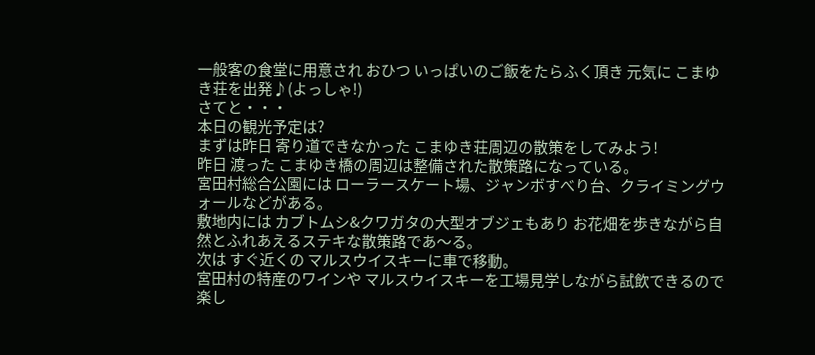一般客の食堂に用意され おひつ いっぱいのご飯をたらふく頂き 元気に こまゆき荘を出発♪(よっしゃ!)
さてと・・・
本日の観光予定は?
まずは昨日 寄り道できなかった こまゆき荘周辺の散策をしてみよう!
昨日 渡った こまゆき橋の周辺は整備された散策路になっている。
宮田村総合公園には ローラースケート場、ジャンボすべり台、クライミングウォールなどがある。
敷地内には カブトムシ&クワガタの大型オブジェもあり お花畑を歩きながら自然とふれあえるステキな散策路であ〜る。
次は すぐ近くの マルスウイスキーに車で移動。
宮田村の特産のワインや マルスウイスキーを工場見学しながら試飲できるので楽し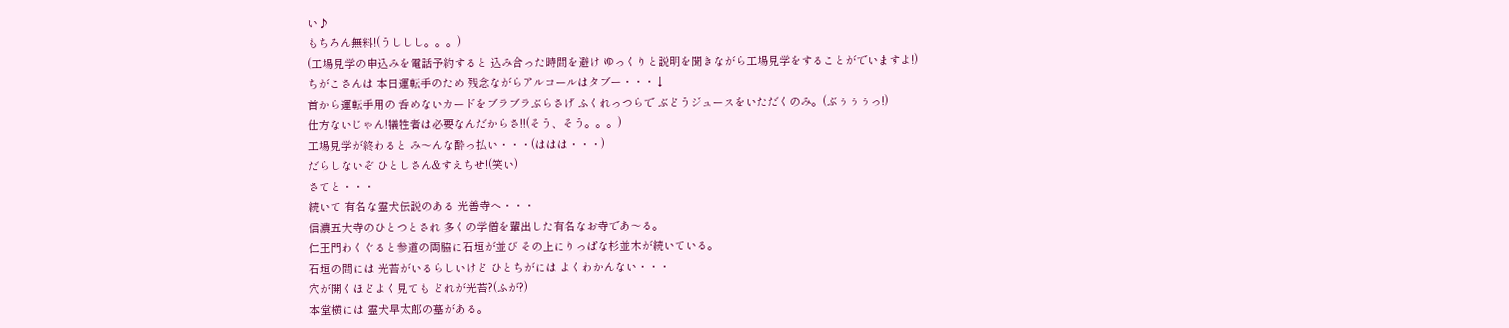い♪
もちろん無料!(うししし。。。)
(工場見学の申込みを電話予約すると 込み合った時間を避け ゆっくりと説明を聞きながら工場見学をすることがでいますよ!)
ちがこさんは 本日運転手のため 残念ながらアルコールはタブー・・・↓
首から運転手用の 呑めないカードをブラブラぶらさげ ふくれっつらで ぶどうジュースをいただくのみ。(ぶぅぅぅっ!)
仕方ないじゃん!犠牲者は必要なんだからさ!!(そう、そう。。。)
工場見学が終わると み〜んな酔っ払い・・・(ははは・・・)
だらしないぞ ひとしさん&すえちせ!(笑い)
さてと・・・
続いて 有名な霊犬伝説のある 光善寺へ・・・
信濃五大寺のひとつとされ 多くの学僧を輩出した有名なお寺であ〜る。
仁王門わくぐると参道の両脇に石垣が並び その上にりっぱな杉並木が続いている。
石垣の間には 光苔がいるらしいけど ひとちがには よくわかんない・・・
穴が開くほどよく見ても どれが光苔?(ふが?)
本堂横には 霊犬早太郎の墓がある。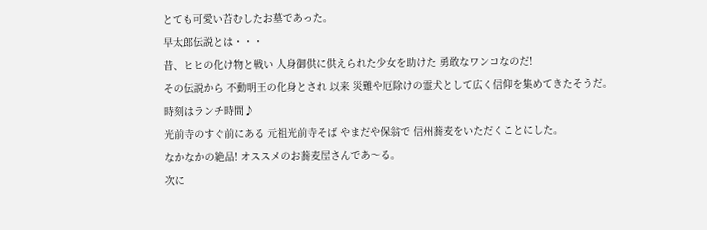とても可愛い苔むしたお墓であった。
早太郎伝説とは・・・
昔、ヒヒの化け物と戦い 人身御供に供えられた少女を助けた 勇敢なワンコなのだ!
その伝説から 不動明王の化身とされ 以来 災難や厄除けの霊犬として広く信仰を集めてきたそうだ。
時刻はランチ時間♪
光前寺のすぐ前にある 元祖光前寺そば やまだや保翁で 信州蕎麦をいただくことにした。
なかなかの絶品! オススメのお蕎麦屋さんであ〜る。
次に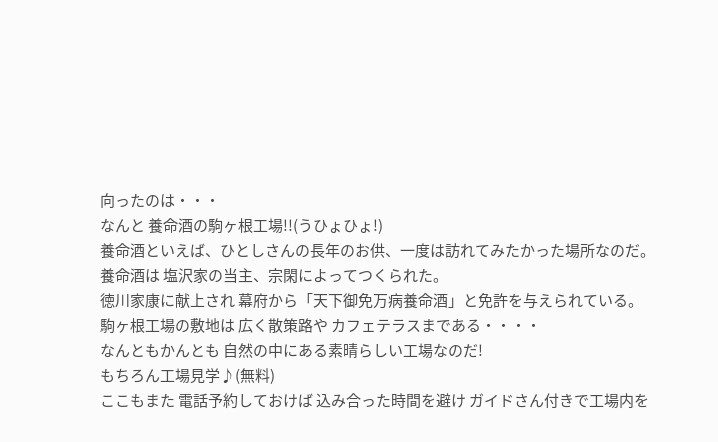向ったのは・・・
なんと 養命酒の駒ヶ根工場!!(うひょひょ!)
養命酒といえば、ひとしさんの長年のお供、一度は訪れてみたかった場所なのだ。
養命酒は 塩沢家の当主、宗閑によってつくられた。
徳川家康に献上され 幕府から「天下御免万病養命酒」と免許を与えられている。
駒ヶ根工場の敷地は 広く散策路や カフェテラスまである・・・・
なんともかんとも 自然の中にある素晴らしい工場なのだ!
もちろん工場見学♪(無料)
ここもまた 電話予約しておけば 込み合った時間を避け ガイドさん付きで工場内を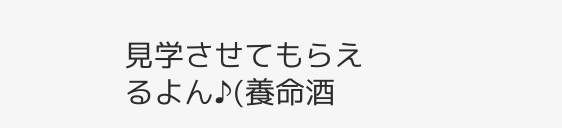見学させてもらえるよん♪(養命酒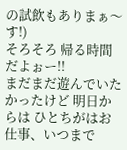の試飲もありまぁ〜す!)
そろそろ 帰る時間だよぉー!!
まだまだ遊んでいたかったけど 明日からは ひとちがはお仕事、いつまで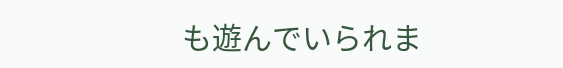も遊んでいられま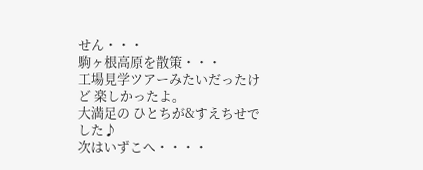せん・・・
駒ヶ根高原を散策・・・
工場見学ツアーみたいだったけど 楽しかったよ。
大満足の ひとちが&すえちせでした♪
次はいずこへ・・・・